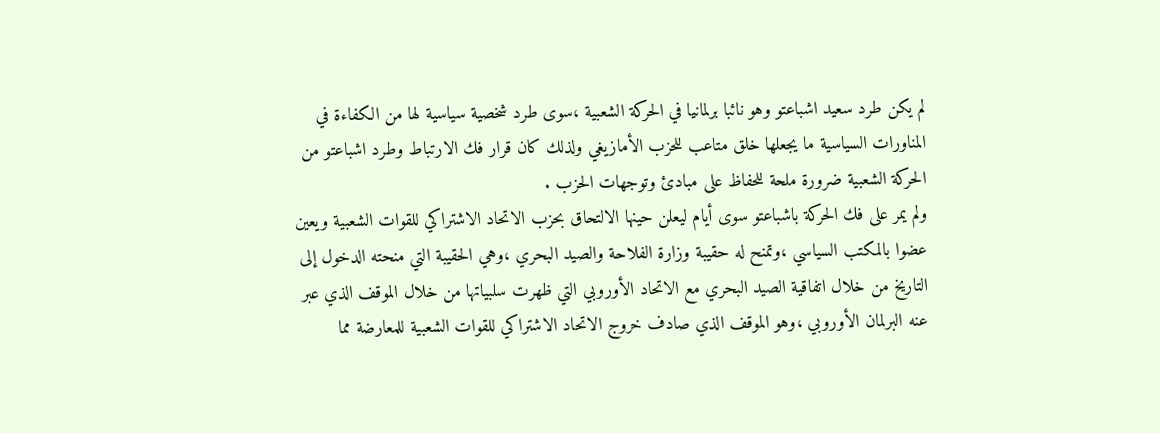لم يكن طرد سعيد اشباعتو وهو نائبا برلمانيا في الحركة الشعبية ،سوى طرد شخصية سياسية لها من الكفاءة في المناورات السياسية ما يجعلها خلق متاعب للحزب الأمازيغي ولذلك كان قرار فك الارتباط وطرد اشباعتو من الحركة الشعبية ضرورة ملحة للحفاظ على مبادئ وتوجهات الحزب .
ولم يمر على فك الحركة باشباعتو سوى أيام ليعلن حينها الالتحاق بحزب الاتحاد الاشتراكي للقوات الشعبية ويعين عضوا بالمكتب السياسي ،وتمنح له حقيبة وزارة الفلاحة والصيد البحري ،وهي الحقيبة التي منحته الدخول إلى التاريخ من خلال اتفاقية الصيد البحري مع الاتحاد الأوروبي التي ظهرت سلبياتها من خلال الموقف الذي عبر عنه البرلمان الأوروبي ،وهو الموقف الذي صادف خروج الاتحاد الاشتراكي للقوات الشعبية للمعارضة مما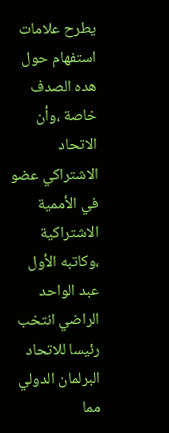يطرح علامات استفهام حول هده الصدف خاصة ،وأن الاتحاد الاشتراكي عضو في الأممية الاشتراكية ،وكاتبه الأول عبد الواحد الراضي انتخب رئيسا للاتحاد البرلمان الدولي مما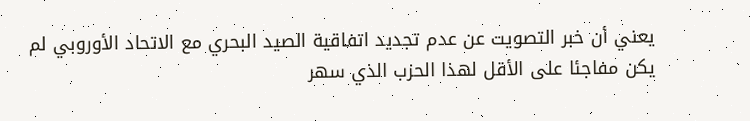يعني أن خبر التصويت عن عدم تجديد اتفاقية الصيد البحري مع الاتحاد الأوروبي لم يكن مفاجئا على الأقل لهذا الحزب الذي سهر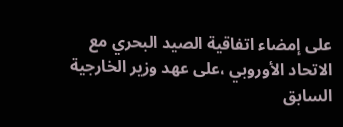على إمضاء اتفاقية الصيد البحري مع الاتحاد الأوروبي ،على عهد وزير الخارجية السابق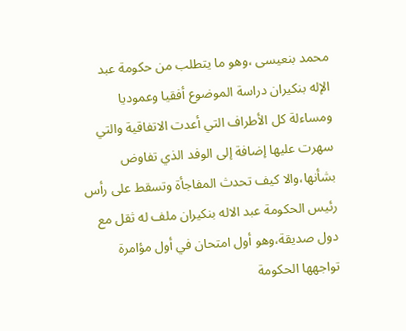محمد بنعيسى ،وهو ما يتطلب من حكومة عبد الإله بنكيران دراسة الموضوع أفقيا وعموديا ومساءلة كل الأطراف التي أعدت الاتفاقية والتي سهرت عليها إضافة إلى الوفد الذي تفاوض بشأنها،والا كيف تحدث المفاجأة وتسقط على رأس رئيس الحكومة عبد الاله بنكيران ملف له ثقل مع دول صديقة،وهو أول امتحان في أول مؤامرة تواجهها الحكومة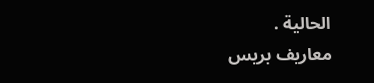الحالية .
معاريف بريس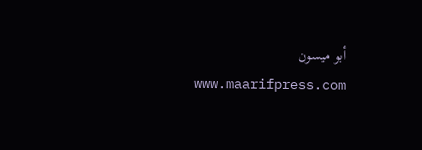أبو ميسون
www.maarifpress.com